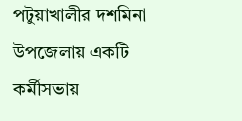পটুয়াখালীর দশমিনা উপজেলায় একটি কর্মীসভায়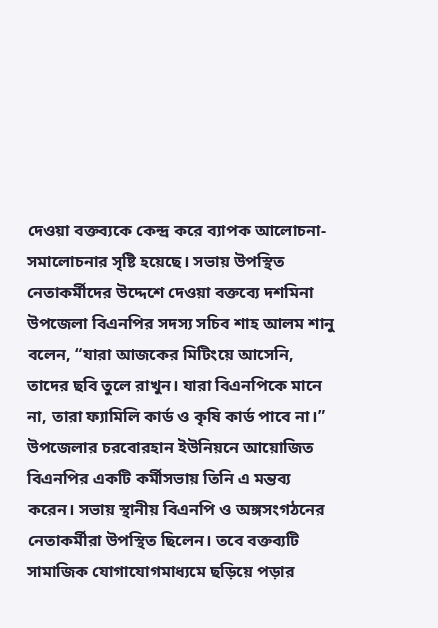দেওয়া বক্তব্যকে কেন্দ্র করে ব্যাপক আলোচনা-সমালোচনার সৃষ্টি হয়েছে। সভায় উপস্থিত নেতাকর্মীদের উদ্দেশে দেওয়া বক্তব্যে দশমিনা উপজেলা বিএনপির সদস্য সচিব শাহ আলম শানু বলেন, “যারা আজকের মিটিংয়ে আসেনি, তাদের ছবি তুলে রাখুন। যারা বিএনপিকে মানে না, তারা ফ্যামিলি কার্ড ও কৃষি কার্ড পাবে না।”
উপজেলার চরবোরহান ইউনিয়নে আয়োজিত বিএনপির একটি কর্মীসভায় তিনি এ মন্তব্য করেন। সভায় স্থানীয় বিএনপি ও অঙ্গসংগঠনের নেতাকর্মীরা উপস্থিত ছিলেন। তবে বক্তব্যটি সামাজিক যোগাযোগমাধ্যমে ছড়িয়ে পড়ার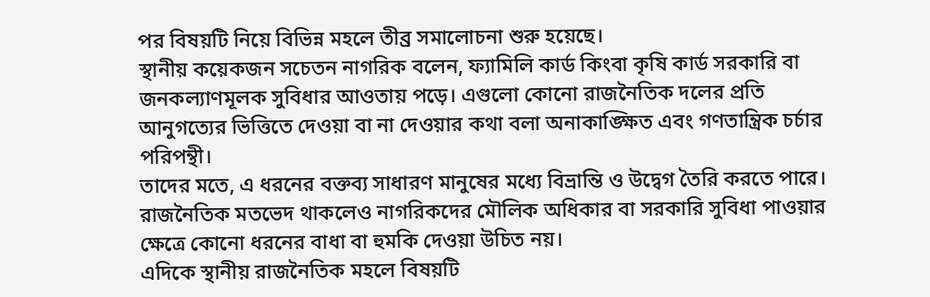পর বিষয়টি নিয়ে বিভিন্ন মহলে তীব্র সমালোচনা শুরু হয়েছে।
স্থানীয় কয়েকজন সচেতন নাগরিক বলেন, ফ্যামিলি কার্ড কিংবা কৃষি কার্ড সরকারি বা জনকল্যাণমূলক সুবিধার আওতায় পড়ে। এগুলো কোনো রাজনৈতিক দলের প্রতি আনুগত্যের ভিত্তিতে দেওয়া বা না দেওয়ার কথা বলা অনাকাঙ্ক্ষিত এবং গণতান্ত্রিক চর্চার পরিপন্থী।
তাদের মতে, এ ধরনের বক্তব্য সাধারণ মানুষের মধ্যে বিভ্রান্তি ও উদ্বেগ তৈরি করতে পারে। রাজনৈতিক মতভেদ থাকলেও নাগরিকদের মৌলিক অধিকার বা সরকারি সুবিধা পাওয়ার ক্ষেত্রে কোনো ধরনের বাধা বা হুমকি দেওয়া উচিত নয়।
এদিকে স্থানীয় রাজনৈতিক মহলে বিষয়টি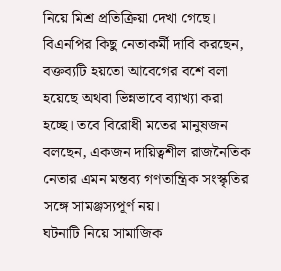নিয়ে মিশ্র প্রতিক্রিয়া দেখা গেছে। বিএনপির কিছু নেতাকর্মী দাবি করছেন, বক্তব্যটি হয়তো আবেগের বশে বলা হয়েছে অথবা ভিন্নভাবে ব্যাখ্যা করা হচ্ছে। তবে বিরোধী মতের মানুষজন বলছেন, একজন দায়িত্বশীল রাজনৈতিক নেতার এমন মন্তব্য গণতান্ত্রিক সংস্কৃতির সঙ্গে সামঞ্জস্যপূর্ণ নয়।
ঘটনাটি নিয়ে সামাজিক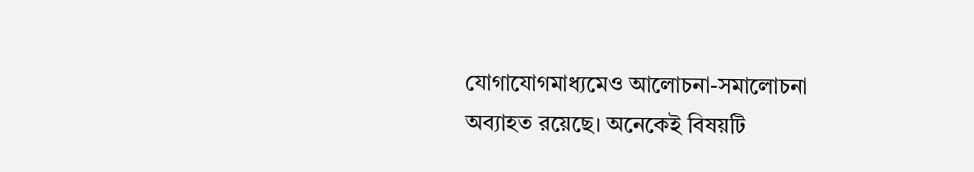যোগাযোগমাধ্যমেও আলোচনা-সমালোচনা অব্যাহত রয়েছে। অনেকেই বিষয়টি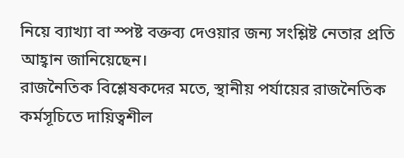নিয়ে ব্যাখ্যা বা স্পষ্ট বক্তব্য দেওয়ার জন্য সংশ্লিষ্ট নেতার প্রতি আহ্বান জানিয়েছেন।
রাজনৈতিক বিশ্লেষকদের মতে, স্থানীয় পর্যায়ের রাজনৈতিক কর্মসূচিতে দায়িত্বশীল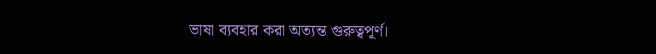ভাষা ব্যবহার করা অত্যন্ত গুরুত্বপূর্ণ।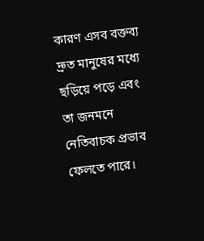কারণ এসব বক্তব্য দ্রুত মানুষের মধ্যে ছড়িয়ে পড়ে এবং তা জনমনে নেতিবাচক প্রভাব ফেলতে পারে।